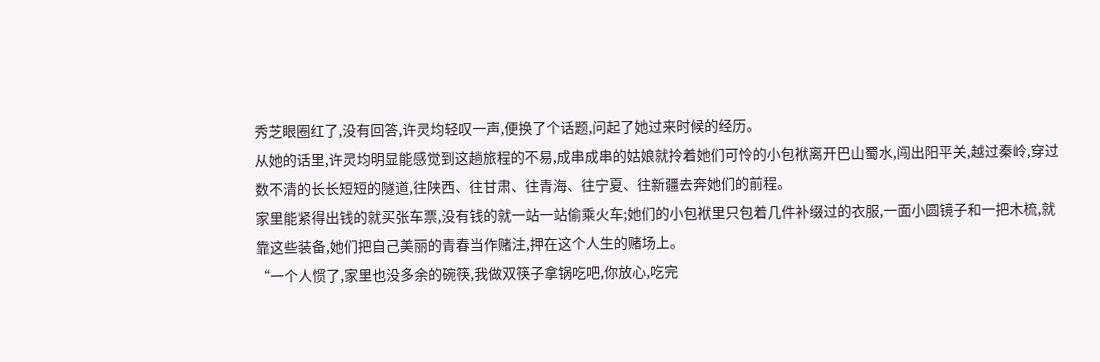秀芝眼圈红了,没有回答,许灵均轻叹一声,便换了个话题,问起了她过来时候的经历。
从她的话里,许灵均明显能感觉到这趟旅程的不易,成串成串的姑娘就拎着她们可怜的小包袱离开巴山蜀水,闯出阳平关,越过秦岭,穿过数不清的长长短短的隧道,往陕西、往甘肃、往青海、往宁夏、往新疆去奔她们的前程。
家里能紧得出钱的就买张车票,没有钱的就一站一站偷乘火车;她们的小包袱里只包着几件补缀过的衣服,一面小圆镜子和一把木梳,就靠这些装备,她们把自己美丽的青春当作赌注,押在这个人生的赌场上。
“一个人惯了,家里也没多余的碗筷,我做双筷子拿锅吃吧,你放心,吃完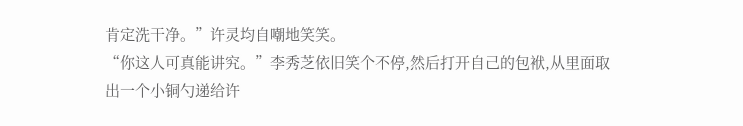肯定洗干净。”许灵均自嘲地笑笑。
“你这人可真能讲究。”李秀芝依旧笑个不停,然后打开自己的包袱,从里面取出一个小铜勺递给许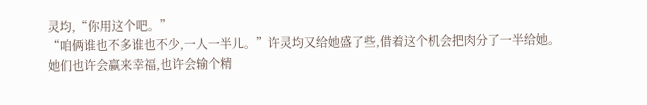灵均,“你用这个吧。”
“咱俩谁也不多谁也不少,一人一半儿。”许灵均又给她盛了些,借着这个机会把肉分了一半给她。
她们也许会赢来幸福,也许会输个精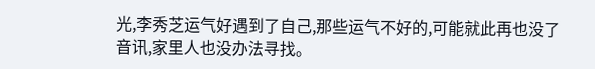光,李秀芝运气好遇到了自己,那些运气不好的,可能就此再也没了音讯,家里人也没办法寻找。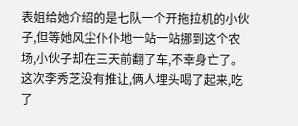表姐给她介绍的是七队一个开拖拉机的小伙子,但等她风尘仆仆地一站一站挪到这个农场,小伙子却在三天前翻了车,不幸身亡了。
这次李秀芝没有推让,俩人埋头喝了起来,吃了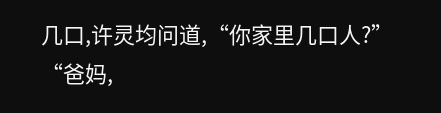几口,许灵均问道,“你家里几口人?”
“爸妈,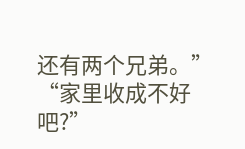还有两个兄弟。”
“家里收成不好吧?”